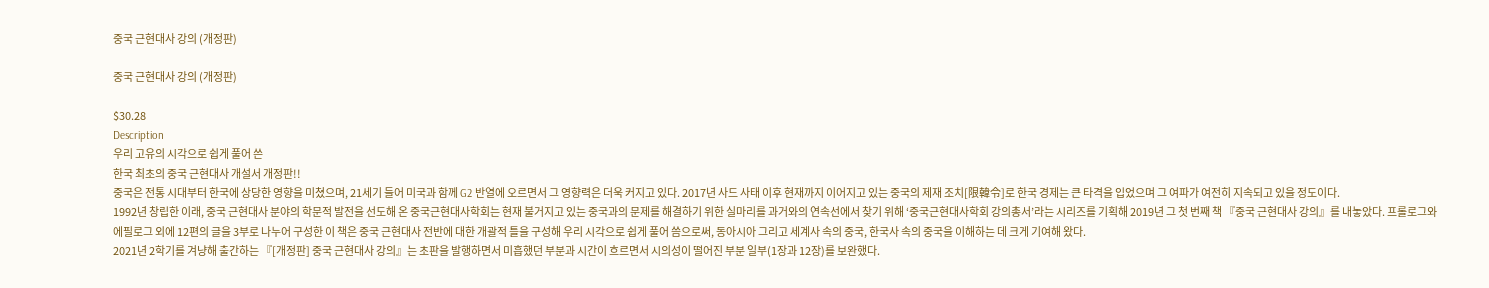중국 근현대사 강의 (개정판)

중국 근현대사 강의 (개정판)

$30.28
Description
우리 고유의 시각으로 쉽게 풀어 쓴
한국 최초의 중국 근현대사 개설서 개정판!!
중국은 전통 시대부터 한국에 상당한 영향을 미쳤으며, 21세기 들어 미국과 함께 G2 반열에 오르면서 그 영향력은 더욱 커지고 있다. 2017년 사드 사태 이후 현재까지 이어지고 있는 중국의 제재 조치[限韓令]로 한국 경제는 큰 타격을 입었으며 그 여파가 여전히 지속되고 있을 정도이다.
1992년 창립한 이래, 중국 근현대사 분야의 학문적 발전을 선도해 온 중국근현대사학회는 현재 불거지고 있는 중국과의 문제를 해결하기 위한 실마리를 과거와의 연속선에서 찾기 위해 ‘중국근현대사학회 강의총서’라는 시리즈를 기획해 2019년 그 첫 번째 책 『중국 근현대사 강의』를 내놓았다. 프롤로그와 에필로그 외에 12편의 글을 3부로 나누어 구성한 이 책은 중국 근현대사 전반에 대한 개괄적 틀을 구성해 우리 시각으로 쉽게 풀어 씀으로써, 동아시아 그리고 세계사 속의 중국, 한국사 속의 중국을 이해하는 데 크게 기여해 왔다.
2021년 2학기를 겨냥해 출간하는 『[개정판] 중국 근현대사 강의』는 초판을 발행하면서 미흡했던 부분과 시간이 흐르면서 시의성이 떨어진 부분 일부(1장과 12장)를 보완했다.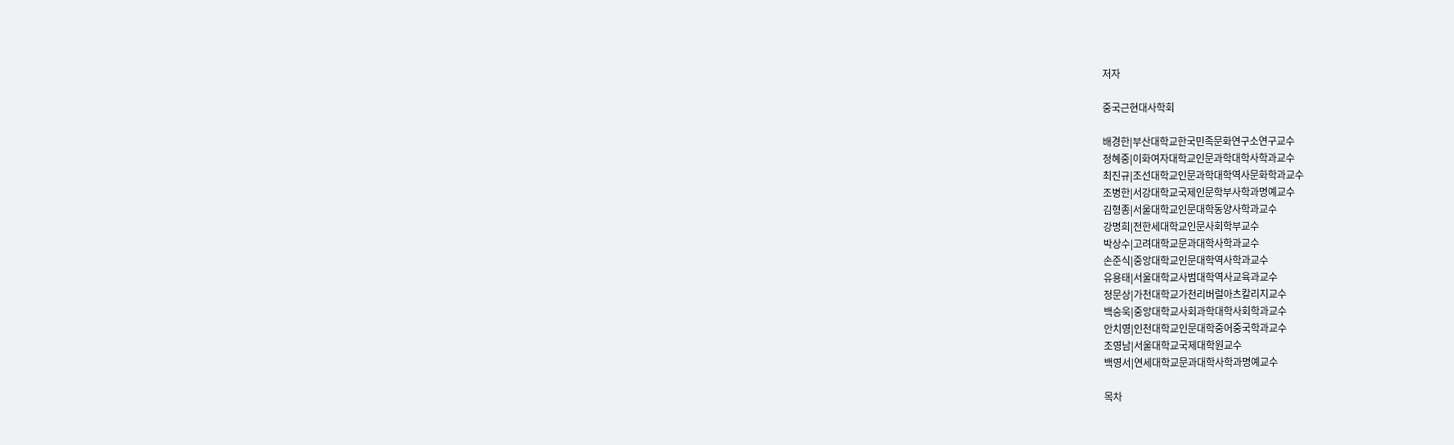저자

중국근현대사학회

배경한|부산대학교한국민족문화연구소연구교수
정혜중|이화여자대학교인문과학대학사학과교수
최진규|조선대학교인문과학대학역사문화학과교수
조병한|서강대학교국제인문학부사학과명예교수
김형종|서울대학교인문대학동양사학과교수
강명희|전한세대학교인문사회학부교수
박상수|고려대학교문과대학사학과교수
손준식|중앙대학교인문대학역사학과교수
유용태|서울대학교사범대학역사교육과교수
정문상|가천대학교가천리버럴아츠칼리지교수
백승욱|중앙대학교사회과학대학사회학과교수
안치영|인천대학교인문대학중어중국학과교수
조영남|서울대학교국제대학원교수
백영서|연세대학교문과대학사학과명예교수

목차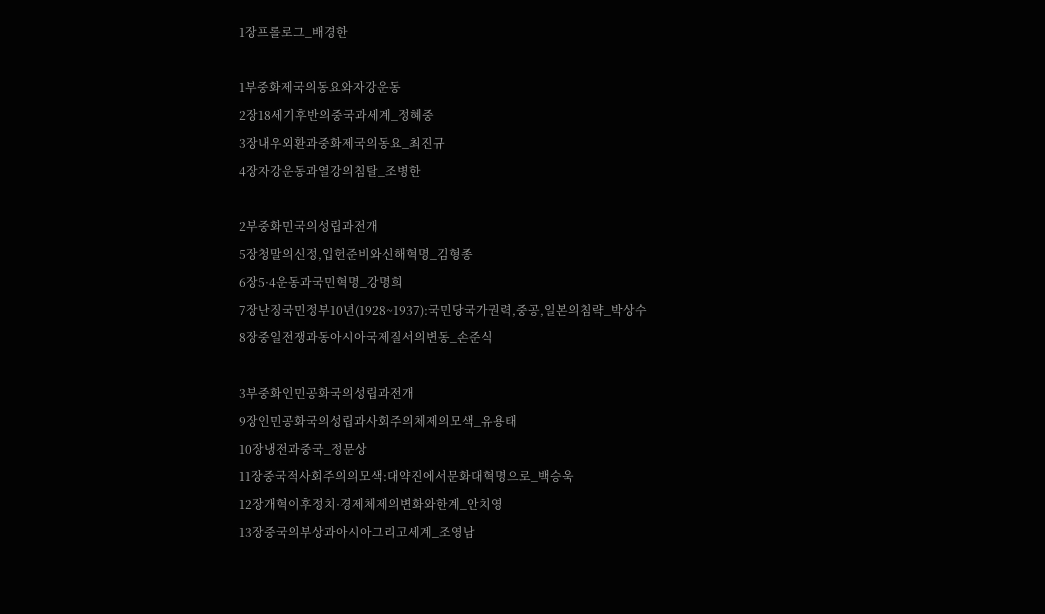1장프롤로그_배경한

1부중화제국의동요와자강운동
2장18세기후반의중국과세계_정혜중
3장내우외환과중화제국의동요_최진규
4장자강운동과열강의침탈_조병한

2부중화민국의성립과전개
5장청말의신정,입헌준비와신해혁명_김형종
6장5·4운동과국민혁명_강명희
7장난징국민정부10년(1928~1937):국민당국가권력,중공,일본의침략_박상수
8장중일전쟁과동아시아국제질서의변동_손준식

3부중화인민공화국의성립과전개
9장인민공화국의성립과사회주의체제의모색_유용태
10장냉전과중국_정문상
11장중국적사회주의의모색:대약진에서문화대혁명으로_백승욱
12장개혁이후정치·경제체제의변화와한계_안치영
13장중국의부상과아시아그리고세계_조영남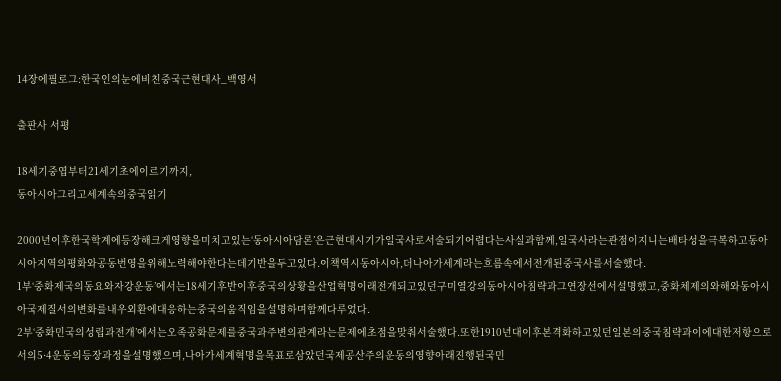14장에필로그:한국인의눈에비친중국근현대사_백영서

출판사 서평

18세기중엽부터21세기초에이르기까지,
동아시아그리고세계속의중국읽기

2000년이후한국학계에등장해크게영향을미치고있는‘동아시아담론’은근현대시기가일국사로서술되기어렵다는사실과함께,일국사라는관점이지니는배타성을극복하고동아시아지역의평화와공동번영을위해노력해야한다는데기반을두고있다.이책역시동아시아,더나아가세계라는흐름속에서전개된중국사를서술했다.
1부‘중화제국의동요와자강운동’에서는18세기후반이후중국의상황을산업혁명이래전개되고있던구미열강의동아시아침략과그연장선에서설명했고,중화체제의와해와동아시아국제질서의변화를내우외환에대응하는중국의움직임을설명하며함께다루었다.
2부‘중화민국의성립과전개’에서는오족공화문제를중국과주변의관계라는문제에초점을맞춰서술했다.또한1910년대이후본격화하고있던일본의중국침략과이에대한저항으로서의5·4운동의등장과정을설명했으며,나아가세계혁명을목표로삼았던국제공산주의운동의영향아래진행된국민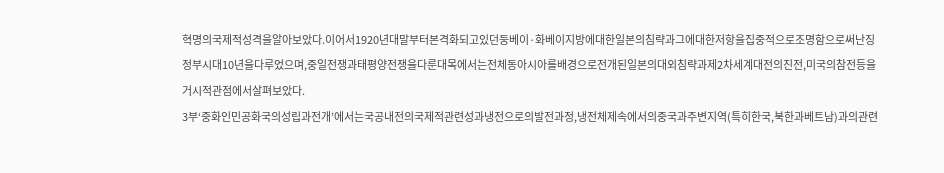혁명의국제적성격을알아보았다.이어서1920년대말부터본격화되고있던둥베이·화베이지방에대한일본의침략과그에대한저항을집중적으로조명함으로써난징정부시대10년을다루었으며,중일전쟁과태평양전쟁을다룬대목에서는전체동아시아를배경으로전개된일본의대외침략과제2차세계대전의진전,미국의참전등을거시적관점에서살펴보았다.
3부‘중화인민공화국의성립과전개’에서는국공내전의국제적관련성과냉전으로의발전과정,냉전체제속에서의중국과주변지역(특히한국,북한과베트남)과의관련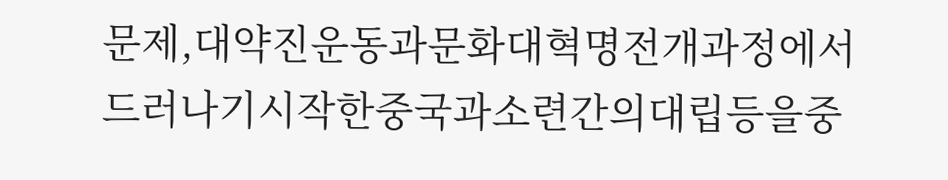문제,대약진운동과문화대혁명전개과정에서드러나기시작한중국과소련간의대립등을중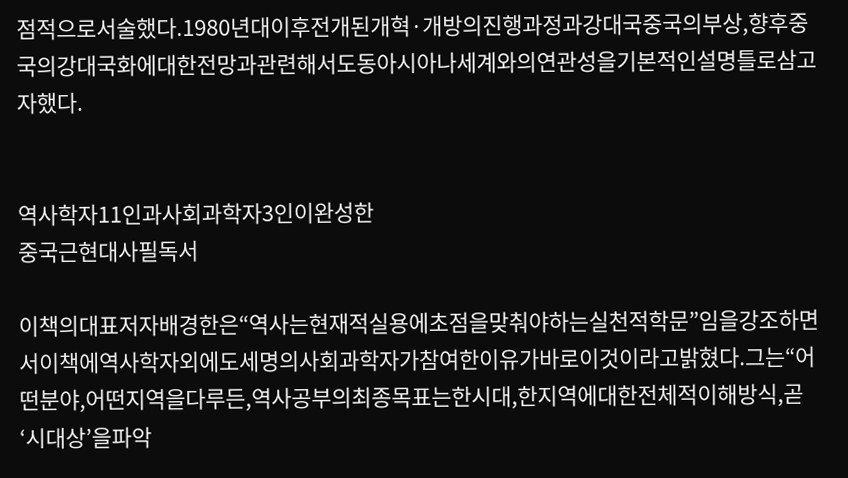점적으로서술했다.1980년대이후전개된개혁·개방의진행과정과강대국중국의부상,향후중국의강대국화에대한전망과관련해서도동아시아나세계와의연관성을기본적인설명틀로삼고자했다.


역사학자11인과사회과학자3인이완성한
중국근현대사필독서

이책의대표저자배경한은“역사는현재적실용에초점을맞춰야하는실천적학문”임을강조하면서이책에역사학자외에도세명의사회과학자가참여한이유가바로이것이라고밝혔다.그는“어떤분야,어떤지역을다루든,역사공부의최종목표는한시대,한지역에대한전체적이해방식,곧‘시대상’을파악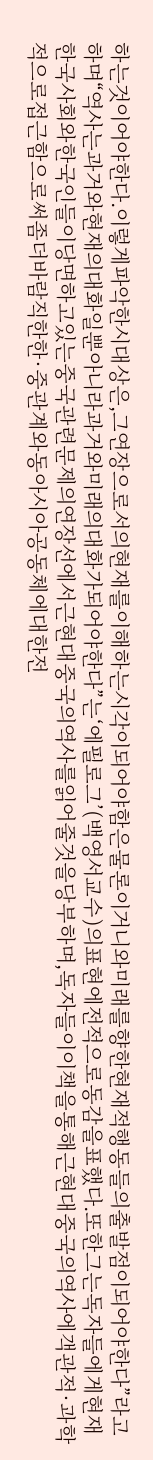하는것이어야한다.이렇게파악한시대상은,그연장으로서의현재를이해하는시각이되어야함은물론이거니와미래를향한현재적행동들의출발점이되어야한다”라고하며“역사는과거와현재의대화일뿐아니라과거와미래의대화가되어야한다”는‘에필로그’(백영서교수)의표현에전적으로동감을표했다.또한그는독자들에게현재한국사회와한국인들이당면하고있는중국관련문제의연장선에서근현대중국의역사를읽어줄것을당부하며,독자들이이책을통해근현대중국의역사에객관적·과학적으로접근함으로써좀더바람직한한·중관계와동아시아공동체에대한전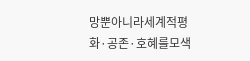망뿐아니라세계적평화·공존·호혜를모색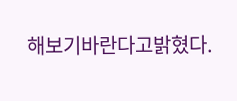해보기바란다고밝혔다.